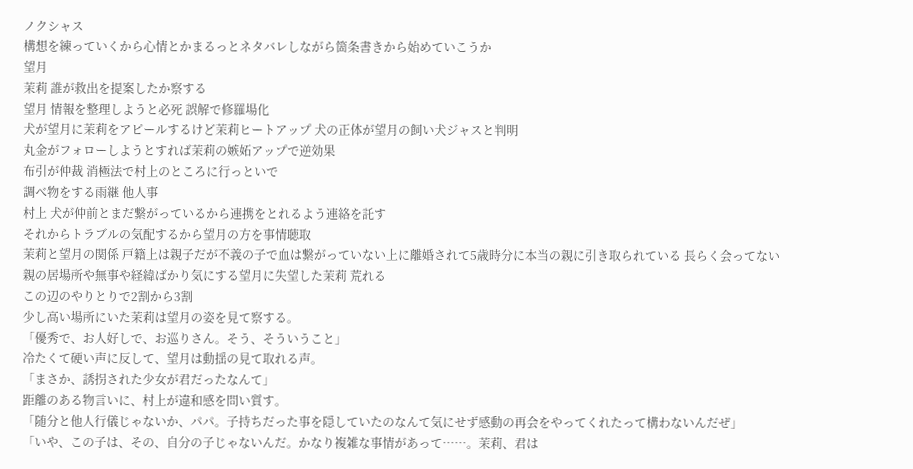ノクシャス
構想を練っていくから心情とかまるっとネタバレしながら箇条書きから始めていこうか
望月
茉莉 誰が救出を提案したか察する
望月 情報を整理しようと必死 誤解で修羅場化
犬が望月に茉莉をアピールするけど茉莉ヒートアップ 犬の正体が望月の飼い犬ジャスと判明
丸金がフォローしようとすれば茉莉の嫉妬アップで逆効果
布引が仲裁 消極法で村上のところに行っといで
調べ物をする雨継 他人事
村上 犬が仲前とまだ繋がっているから連携をとれるよう連絡を託す
それからトラブルの気配するから望月の方を事情聴取
茉莉と望月の関係 戸籍上は親子だが不義の子で血は繋がっていない上に離婚されて5歳時分に本当の親に引き取られている 長らく会ってない
親の居場所や無事や経緯ばかり気にする望月に失望した茉莉 荒れる
この辺のやりとりで2割から3割
少し高い場所にいた茉莉は望月の姿を見て察する。
「優秀で、お人好しで、お巡りさん。そう、そういうこと」
冷たくて硬い声に反して、望月は動揺の見て取れる声。
「まさか、誘拐された少女が君だったなんて」
距離のある物言いに、村上が違和感を問い質す。
「随分と他人行儀じゃないか、パパ。子持ちだった事を隠していたのなんて気にせず感動の再会をやってくれたって構わないんだぜ」
「いや、この子は、その、自分の子じゃないんだ。かなり複雑な事情があって……。茉莉、君は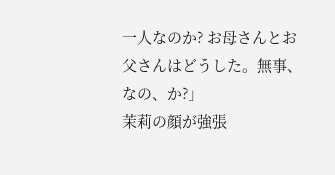一人なのか? お母さんとお父さんはどうした。無事、なの、か?」
茉莉の顔が強張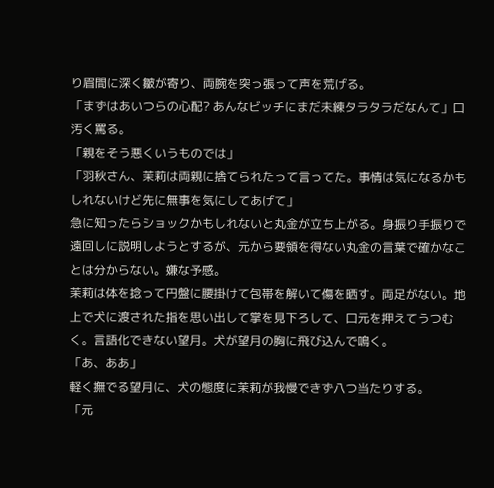り眉間に深く皺が寄り、両腕を突っ張って声を荒げる。
「まずはあいつらの心配? あんなビッチにまだ未練タラタラだなんて」口汚く罵る。
「親をそう悪くいうものでは」
「羽秋さん、茉莉は両親に捨てられたって言ってた。事情は気になるかもしれないけど先に無事を気にしてあげて」
急に知ったらショックかもしれないと丸金が立ち上がる。身振り手振りで遠回しに説明しようとするが、元から要領を得ない丸金の言葉で確かなことは分からない。嫌な予感。
茉莉は体を捻って円盤に腰掛けて包帯を解いて傷を晒す。両足がない。地上で犬に渡された指を思い出して掌を見下ろして、口元を押えてうつむく。言語化できない望月。犬が望月の胸に飛び込んで鳴く。
「あ、ああ」
軽く撫でる望月に、犬の態度に茉莉が我慢できず八つ当たりする。
「元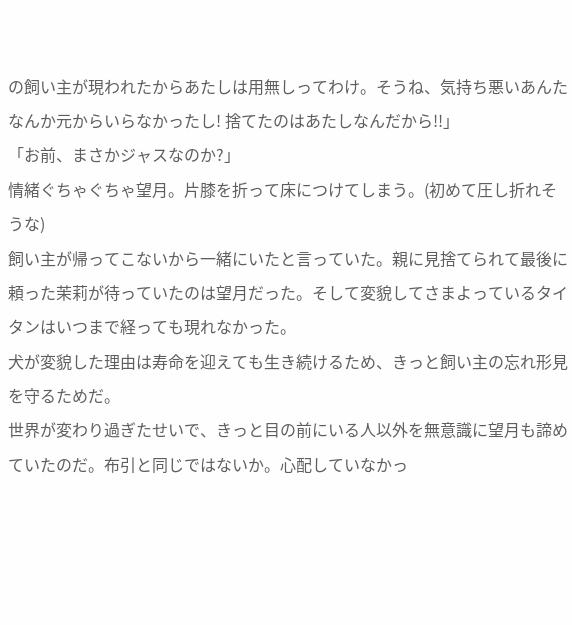の飼い主が現われたからあたしは用無しってわけ。そうね、気持ち悪いあんたなんか元からいらなかったし! 捨てたのはあたしなんだから!!」
「お前、まさかジャスなのか?」
情緒ぐちゃぐちゃ望月。片膝を折って床につけてしまう。(初めて圧し折れそうな)
飼い主が帰ってこないから一緒にいたと言っていた。親に見捨てられて最後に頼った茉莉が待っていたのは望月だった。そして変貌してさまよっているタイタンはいつまで経っても現れなかった。
犬が変貌した理由は寿命を迎えても生き続けるため、きっと飼い主の忘れ形見を守るためだ。
世界が変わり過ぎたせいで、きっと目の前にいる人以外を無意識に望月も諦めていたのだ。布引と同じではないか。心配していなかっ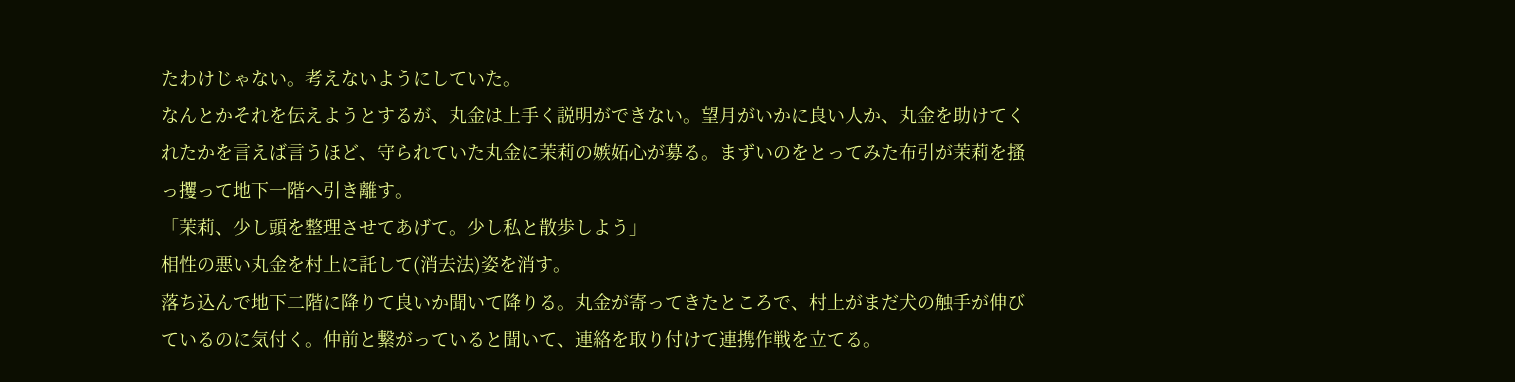たわけじゃない。考えないようにしていた。
なんとかそれを伝えようとするが、丸金は上手く説明ができない。望月がいかに良い人か、丸金を助けてくれたかを言えば言うほど、守られていた丸金に茉莉の嫉妬心が募る。まずいのをとってみた布引が茉莉を搔っ攫って地下一階へ引き離す。
「茉莉、少し頭を整理させてあげて。少し私と散歩しよう」
相性の悪い丸金を村上に託して(消去法)姿を消す。
落ち込んで地下二階に降りて良いか聞いて降りる。丸金が寄ってきたところで、村上がまだ犬の触手が伸びているのに気付く。仲前と繋がっていると聞いて、連絡を取り付けて連携作戦を立てる。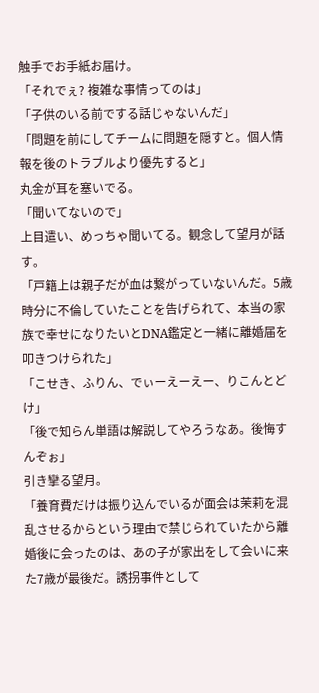触手でお手紙お届け。
「それでぇ? 複雑な事情ってのは」
「子供のいる前でする話じゃないんだ」
「問題を前にしてチームに問題を隠すと。個人情報を後のトラブルより優先すると」
丸金が耳を塞いでる。
「聞いてないので」
上目遣い、めっちゃ聞いてる。観念して望月が話す。
「戸籍上は親子だが血は繋がっていないんだ。5歳時分に不倫していたことを告げられて、本当の家族で幸せになりたいとDNA鑑定と一緒に離婚届を叩きつけられた」
「こせき、ふりん、でぃーえーえー、りこんとどけ」
「後で知らん単語は解説してやろうなあ。後悔すんぞぉ」
引き攣る望月。
「養育費だけは振り込んでいるが面会は茉莉を混乱させるからという理由で禁じられていたから離婚後に会ったのは、あの子が家出をして会いに来た7歳が最後だ。誘拐事件として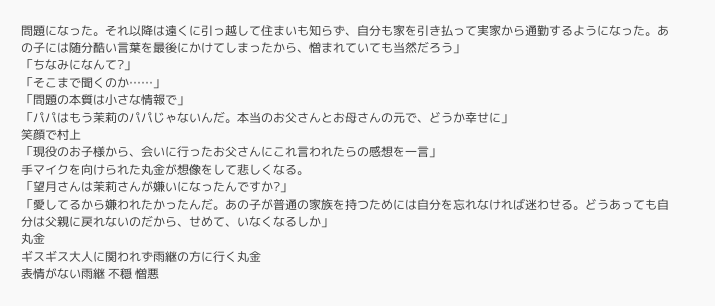問題になった。それ以降は遠くに引っ越して住まいも知らず、自分も家を引き払って実家から通勤するようになった。あの子には随分酷い言葉を最後にかけてしまったから、憎まれていても当然だろう」
「ちなみになんて?」
「そこまで聞くのか……」
「問題の本質は小さな情報で」
「パパはもう茉莉のパパじゃないんだ。本当のお父さんとお母さんの元で、どうか幸せに」
笑顔で村上
「現役のお子様から、会いに行ったお父さんにこれ言われたらの感想を一言」
手マイクを向けられた丸金が想像をして悲しくなる。
「望月さんは茉莉さんが嫌いになったんですか?」
「愛してるから嫌われたかったんだ。あの子が普通の家族を持つためには自分を忘れなければ迷わせる。どうあっても自分は父親に戻れないのだから、せめて、いなくなるしか」
丸金
ギスギス大人に関われず雨継の方に行く丸金
表情がない雨継 不穏 憎悪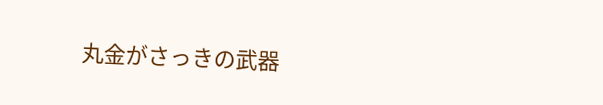丸金がさっきの武器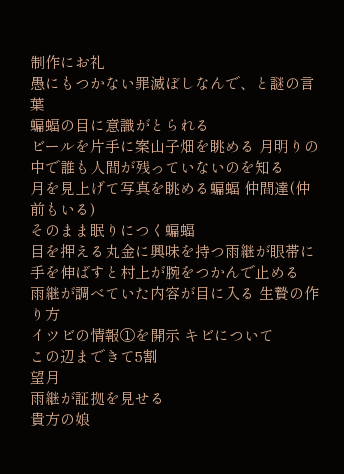制作にお礼
愚にもつかない罪滅ぼしなんで、と謎の言葉
蝙蝠の目に意識がとられる
ビールを片手に案山子畑を眺める 月明りの中で誰も人間が残っていないのを知る
月を見上げて写真を眺める蝙蝠 仲間達(仲前もいる)
そのまま眠りにつく蝙蝠
目を押える丸金に興味を持つ雨継が眼帯に手を伸ばすと村上が腕をつかんで止める
雨継が調べていた内容が目に入る 生贄の作り方
イツビの情報①を開示 キビについて
この辺まできて5割
望月
雨継が証拠を見せる
貴方の娘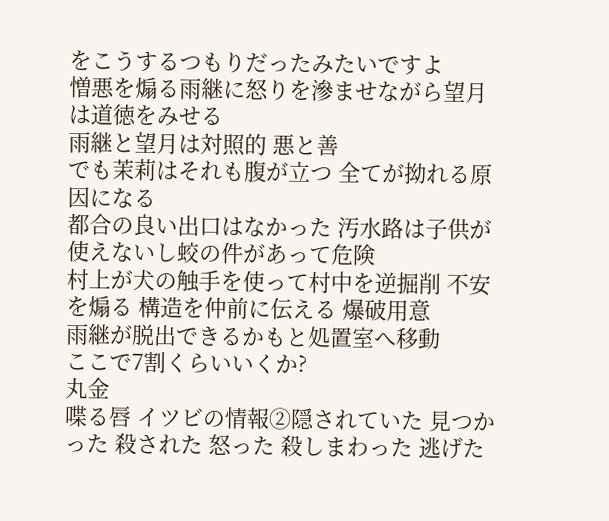をこうするつもりだったみたいですよ
憎悪を煽る雨継に怒りを滲ませながら望月は道徳をみせる
雨継と望月は対照的 悪と善
でも茉莉はそれも腹が立つ 全てが拗れる原因になる
都合の良い出口はなかった 汚水路は子供が使えないし蛟の件があって危険
村上が犬の触手を使って村中を逆掘削 不安を煽る 構造を仲前に伝える 爆破用意
雨継が脱出できるかもと処置室へ移動
ここで7割くらいいくか?
丸金
喋る唇 イツビの情報②隠されていた 見つかった 殺された 怒った 殺しまわった 逃げた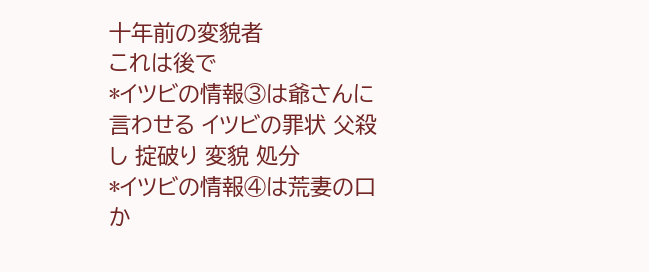十年前の変貌者
これは後で
*イツビの情報③は爺さんに言わせる イツビの罪状 父殺し 掟破り 変貌 処分
*イツビの情報④は荒妻の口か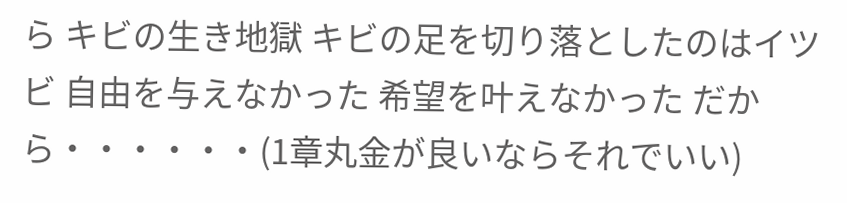ら キビの生き地獄 キビの足を切り落としたのはイツビ 自由を与えなかった 希望を叶えなかった だから・・・・・・(1章丸金が良いならそれでいい)